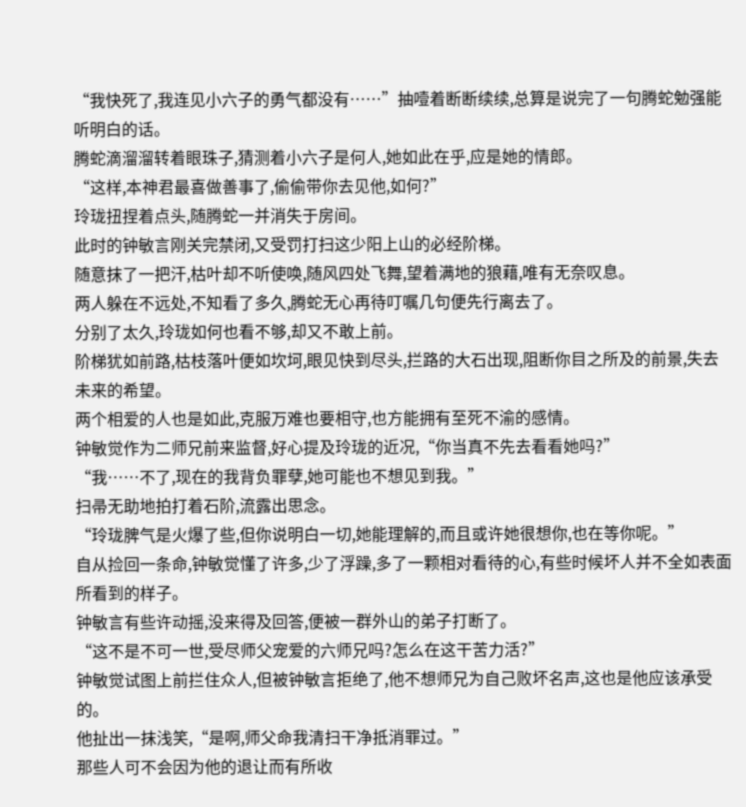“我快死了,我连见小六子的勇气都没有……”抽噎着断断续续,总算是说完了一句腾蛇勉强能听明白的话。
腾蛇滴溜溜转着眼珠子,猜测着小六子是何人,她如此在乎,应是她的情郎。
“这样,本神君最喜做善事了,偷偷带你去见他,如何?”
玲珑扭捏着点头,随腾蛇一并消失于房间。
此时的钟敏言刚关完禁闭,又受罚打扫这少阳上山的必经阶梯。
随意抹了一把汗,枯叶却不听使唤,随风四处飞舞,望着满地的狼藉,唯有无奈叹息。
两人躲在不远处,不知看了多久,腾蛇无心再待叮嘱几句便先行离去了。
分别了太久,玲珑如何也看不够,却又不敢上前。
阶梯犹如前路,枯枝落叶便如坎坷,眼见快到尽头,拦路的大石出现,阻断你目之所及的前景,失去未来的希望。
两个相爱的人也是如此,克服万难也要相守,也方能拥有至死不渝的感情。
钟敏觉作为二师兄前来监督,好心提及玲珑的近况,“你当真不先去看看她吗?”
“我……不了,现在的我背负罪孽,她可能也不想见到我。”
扫帚无助地拍打着石阶,流露出思念。
“玲珑脾气是火爆了些,但你说明白一切,她能理解的,而且或许她很想你,也在等你呢。”
自从捡回一条命,钟敏觉懂了许多,少了浮躁,多了一颗相对看待的心,有些时候坏人并不全如表面所看到的样子。
钟敏言有些许动摇,没来得及回答,便被一群外山的弟子打断了。
“这不是不可一世,受尽师父宠爱的六师兄吗?怎么在这干苦力活?”
钟敏觉试图上前拦住众人,但被钟敏言拒绝了,他不想师兄为自己败坏名声,这也是他应该承受的。
他扯出一抹浅笑,“是啊,师父命我清扫干净抵消罪过。”
那些人可不会因为他的退让而有所收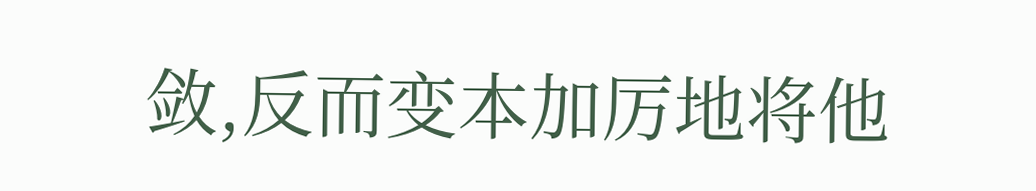敛,反而变本加厉地将他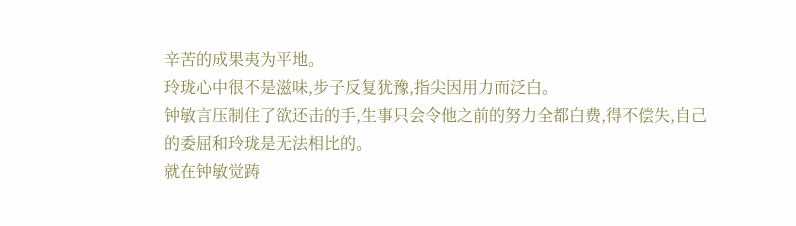辛苦的成果夷为平地。
玲珑心中很不是滋味,步子反复犹豫,指尖因用力而泛白。
钟敏言压制住了欲还击的手,生事只会令他之前的努力全都白费,得不偿失,自己的委屈和玲珑是无法相比的。
就在钟敏觉踌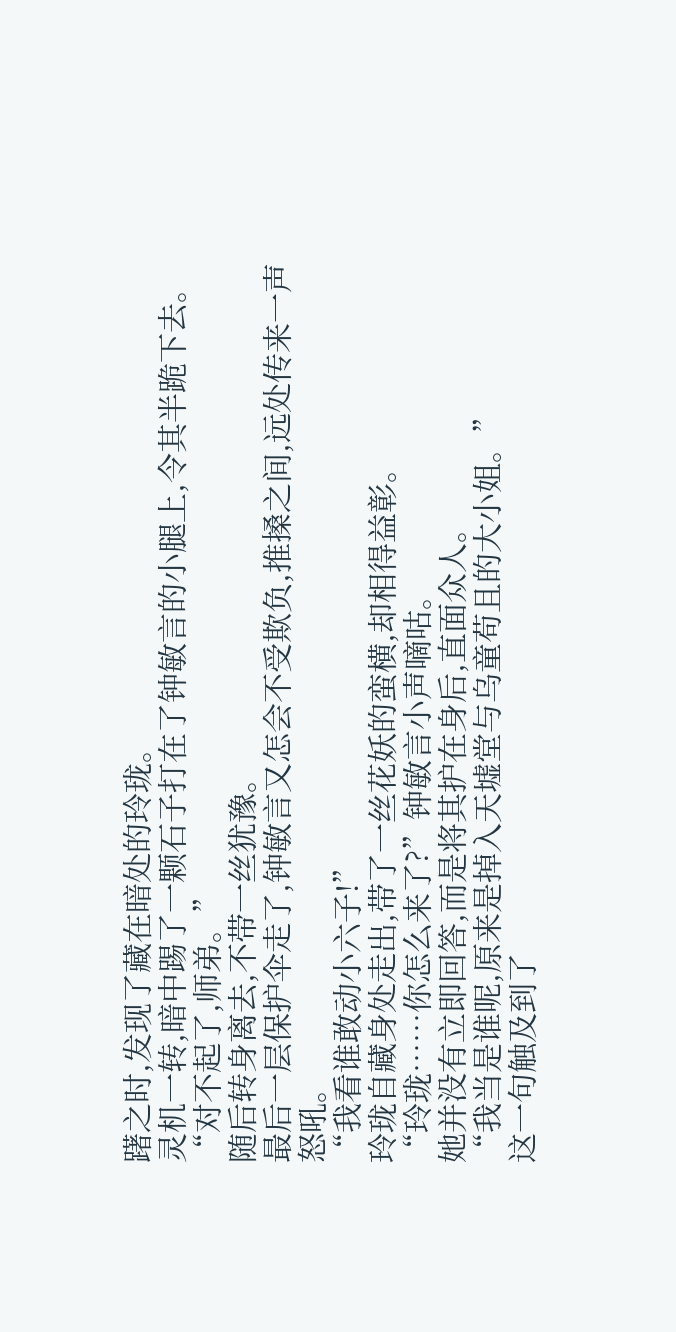躇之时,发现了藏在暗处的玲珑。
灵机一转,暗中踢了一颗石子打在了钟敏言的小腿上,令其半跪下去。
“对不起了,师弟。”
随后转身离去,不带一丝犹豫。
最后一层保护伞走了,钟敏言又怎会不受欺负,推搡之间,远处传来一声怒吼。
“我看谁敢动小六子!”
玲珑自藏身处走出,带了一丝花妖的蛮横,却相得益彰。
“玲珑……你怎么来了?”钟敏言小声嘀咕。
她并没有立即回答,而是将其护在身后,直面众人。
“我当是谁呢,原来是掉入天墟堂与乌童苟且的大小姐。”
这一句触及到了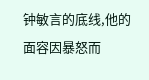钟敏言的底线,他的面容因暴怒而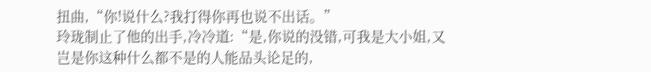扭曲,“你!说什么?我打得你再也说不出话。”
玲珑制止了他的出手,冷冷道:“是,你说的没错,可我是大小姐,又岂是你这种什么都不是的人能品头论足的,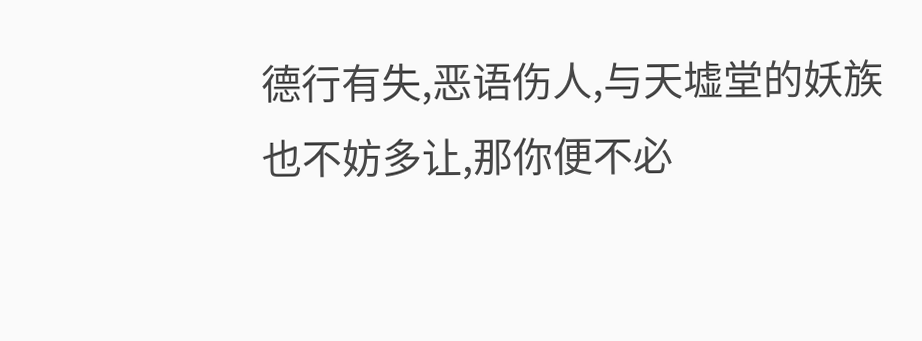德行有失,恶语伤人,与天墟堂的妖族也不妨多让,那你便不必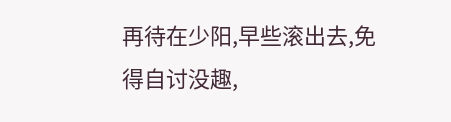再待在少阳,早些滚出去,免得自讨没趣,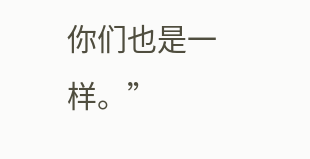你们也是一样。”